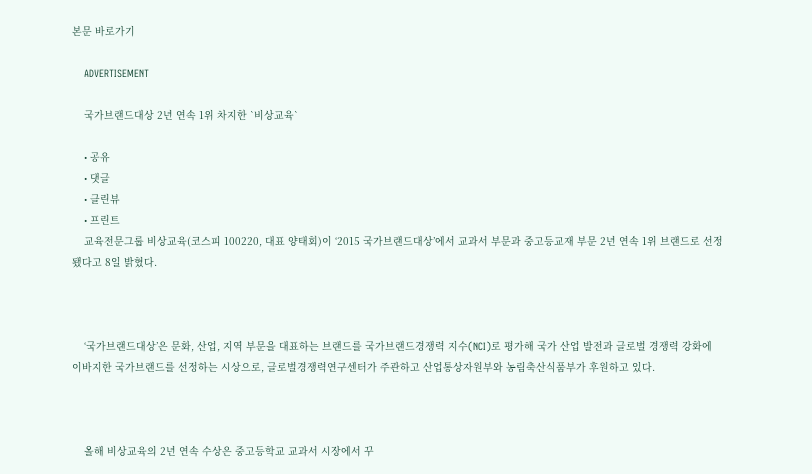본문 바로가기

    ADVERTISEMENT

    국가브랜드대상 2년 연속 1위 차지한 `비상교육`

    • 공유
    • 댓글
    • 클린뷰
    • 프린트
    교육전문그룹 비상교육(코스피 100220, 대표 양태회)이 ‘2015 국가브랜드대상’에서 교과서 부문과 중고등교재 부문 2년 연속 1위 브랜드로 선정됐다고 8일 밝혔다.



    ‘국가브랜드대상’은 문화, 산업, 지역 부문을 대표하는 브랜드를 국가브랜드경쟁력 지수(NCI)로 평가해 국가 산업 발전과 글로벌 경쟁력 강화에 이바지한 국가브랜드를 선정하는 시상으로, 글로벌경쟁력연구센터가 주관하고 산업통상자원부와 농림축산식품부가 후원하고 있다.



    올해 비상교육의 2년 연속 수상은 중고등학교 교과서 시장에서 꾸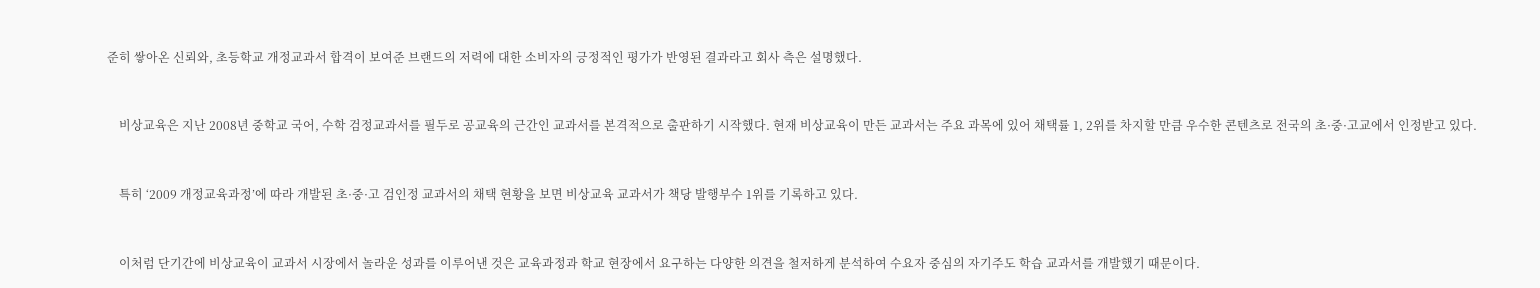준히 쌓아온 신뢰와, 초등학교 개정교과서 합격이 보여준 브랜드의 저력에 대한 소비자의 긍정적인 평가가 반영된 결과라고 회사 측은 설명했다.



    비상교육은 지난 2008년 중학교 국어, 수학 검정교과서를 필두로 공교육의 근간인 교과서를 본격적으로 출판하기 시작했다. 현재 비상교육이 만든 교과서는 주요 과목에 있어 채택률 1, 2위를 차지할 만큼 우수한 콘텐츠로 전국의 초·중·고교에서 인정받고 있다.



    특히 ‘2009 개정교육과정’에 따라 개발된 초·중·고 검인정 교과서의 채택 현황을 보면 비상교육 교과서가 책당 발행부수 1위를 기록하고 있다.



    이처럼 단기간에 비상교육이 교과서 시장에서 놀라운 성과를 이루어낸 것은 교육과정과 학교 현장에서 요구하는 다양한 의견을 철저하게 분석하여 수요자 중심의 자기주도 학습 교과서를 개발했기 때문이다.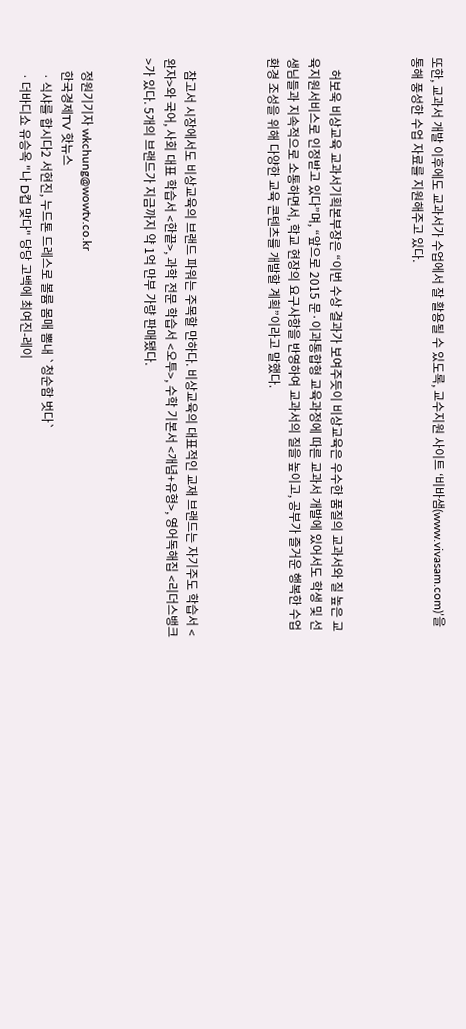또한, 교과서 개발 이후에도 교과서가 수업에서 잘 활용될 수 있도록, 교수지원 사이트 ‘비바샘(www.vivasam.com)’을 통해 풍성한 수업 자료를 지원해주고 있다.



    허보욱 비상교육 교과서기획본부장은 “이번 수상 결과가 보여주듯이 비상교육은 우수한 품질의 교과서와 질 높은 교육지원서비스로 인정받고 있다”며, “앞으로 2015 문·이과통합형 교육과정에 따른 교과서 개발에 있어서도 학생 및 선생님들과 지속적으로 소통하면서, 학교 현장의 요구사항을 반영하여 교과서의 질을 높이고, 공부가 즐거운 행복한 수업 환경 조성을 위해 다양한 교육 콘텐츠를 개발할 계획”이라고 말했다.



    참고서 시장에서도 비상교육의 브랜드 파워는 주목할 만하다. 비상교육의 대표적인 교재 브랜드는 자기주도 학습서 <완자>와 국어, 사회 대표 학습서 <한끝>, 과학 전문 학습서 <오투>, 수학 기본서 <개념+유형>, 영어독해집 <리더스뱅크>가 있다. 5개의 브랜드가 지금까지 약 1억 만부 가량 판매됐다.


    정원기기자 wkchung@wowtv.co.kr
    한국경제TV 핫뉴스
    ㆍ식샤를 합시다2 서현진, 누드톤 드레스로 볼륨 몸매 뽐내 `청순함 벗다`
    ㆍ더바디쇼 유승옥 "나 D컵 맞다" 당당 고백에 최여진-레이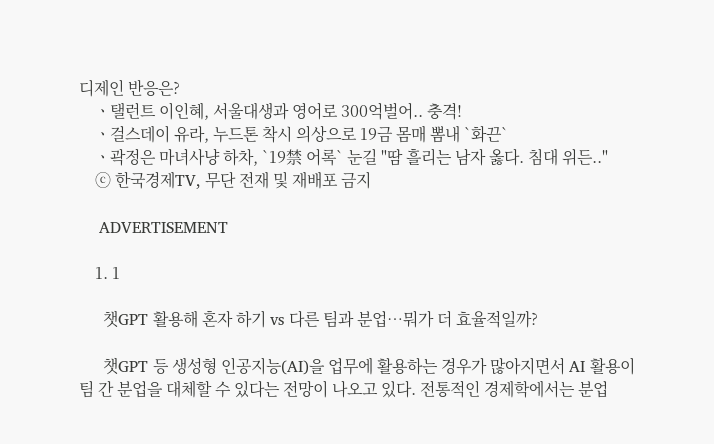디제인 반응은?
    ㆍ탤런트 이인혜, 서울대생과 영어로 300억벌어.. 충격!
    ㆍ걸스데이 유라, 누드톤 착시 의상으로 19금 몸매 뽐내 `화끈`
    ㆍ곽정은 마녀사냥 하차, `19禁 어록` 눈길 "땀 흘리는 남자 옳다. 침대 위든.."
    ⓒ 한국경제TV, 무단 전재 및 재배포 금지

    ADVERTISEMENT

    1. 1

      챗GPT 활용해 혼자 하기 vs 다른 팀과 분업…뭐가 더 효율적일까?

      챗GPT 등 생성형 인공지능(AI)을 업무에 활용하는 경우가 많아지면서 AI 활용이 팀 간 분업을 대체할 수 있다는 전망이 나오고 있다. 전통적인 경제학에서는 분업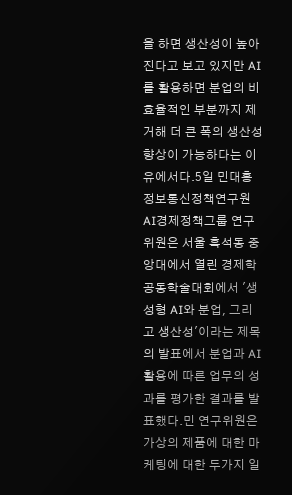을 하면 생산성이 높아진다고 보고 있지만 AI를 활용하면 분업의 비효율적인 부분까지 제거해 더 큰 폭의 생산성 향상이 가능하다는 이유에서다.5일 민대홍 정보통신정책연구원 AI경제정책그룹 연구위원은 서울 흑석동 중앙대에서 열린 경제학공동학술대회에서 '생성형 AI와 분업, 그리고 생산성'이라는 제목의 발표에서 분업과 AI 활용에 따른 업무의 성과를 평가한 결과를 발표했다.민 연구위원은 가상의 제품에 대한 마케팅에 대한 두가지 일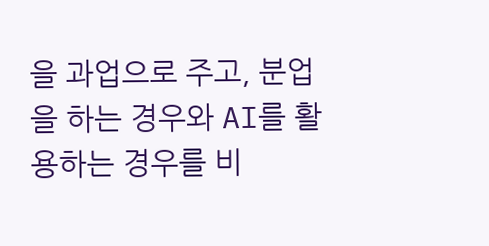을 과업으로 주고, 분업을 하는 경우와 AI를 활용하는 경우를 비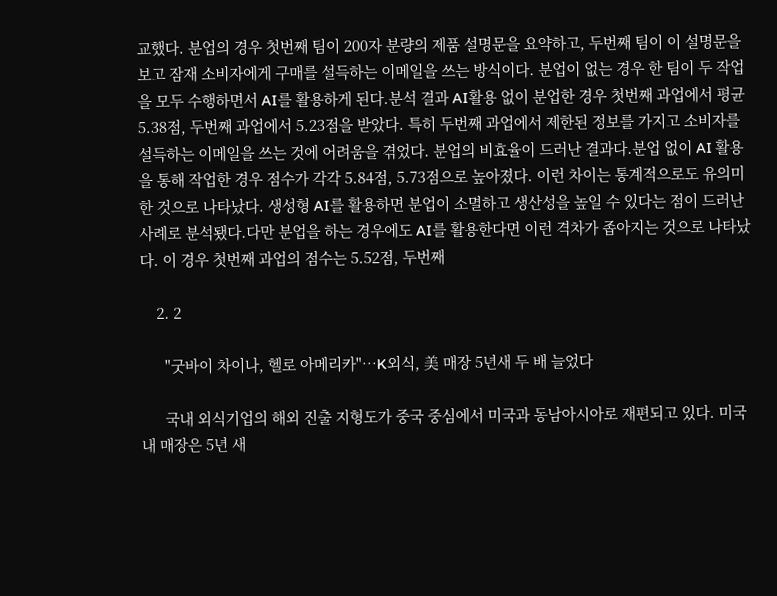교했다. 분업의 경우 첫번째 팀이 200자 분량의 제품 설명문을 요약하고, 두번째 팀이 이 설명문을 보고 잠재 소비자에게 구매를 설득하는 이메일을 쓰는 방식이다. 분업이 없는 경우 한 팀이 두 작업을 모두 수행하면서 AI를 활용하게 된다.분석 결과 AI활용 없이 분업한 경우 첫번째 과업에서 평균 5.38점, 두번째 과업에서 5.23점을 받았다. 특히 두번째 과업에서 제한된 정보를 가지고 소비자를 설득하는 이메일을 쓰는 것에 어려움을 겪었다. 분업의 비효율이 드러난 결과다.분업 없이 AI 활용을 통해 작업한 경우 점수가 각각 5.84점, 5.73점으로 높아졌다. 이런 차이는 통계적으로도 유의미한 것으로 나타났다. 생성형 AI를 활용하면 분업이 소멸하고 생산성을 높일 수 있다는 점이 드러난 사례로 분석됐다.다만 분업을 하는 경우에도 AI를 활용한다면 이런 격차가 좁아지는 것으로 나타났다. 이 경우 첫번째 과업의 점수는 5.52점, 두번째

    2. 2

      "굿바이 차이나, 헬로 아메리카"…K외식, 美 매장 5년새 두 배 늘었다

      국내 외식기업의 해외 진출 지형도가 중국 중심에서 미국과 동남아시아로 재편되고 있다. 미국 내 매장은 5년 새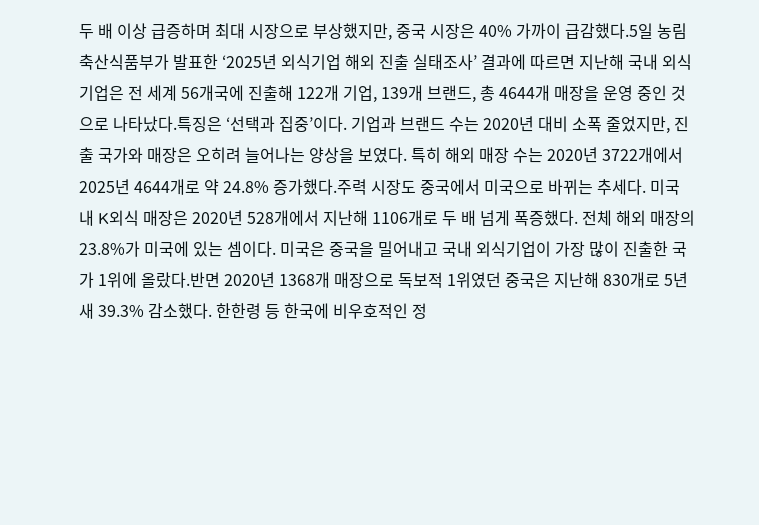두 배 이상 급증하며 최대 시장으로 부상했지만, 중국 시장은 40% 가까이 급감했다.5일 농림축산식품부가 발표한 ‘2025년 외식기업 해외 진출 실태조사’ 결과에 따르면 지난해 국내 외식기업은 전 세계 56개국에 진출해 122개 기업, 139개 브랜드, 총 4644개 매장을 운영 중인 것으로 나타났다.특징은 ‘선택과 집중’이다. 기업과 브랜드 수는 2020년 대비 소폭 줄었지만, 진출 국가와 매장은 오히려 늘어나는 양상을 보였다. 특히 해외 매장 수는 2020년 3722개에서 2025년 4644개로 약 24.8% 증가했다.주력 시장도 중국에서 미국으로 바뀌는 추세다. 미국 내 K외식 매장은 2020년 528개에서 지난해 1106개로 두 배 넘게 폭증했다. 전체 해외 매장의 23.8%가 미국에 있는 셈이다. 미국은 중국을 밀어내고 국내 외식기업이 가장 많이 진출한 국가 1위에 올랐다.반면 2020년 1368개 매장으로 독보적 1위였던 중국은 지난해 830개로 5년 새 39.3% 감소했다. 한한령 등 한국에 비우호적인 정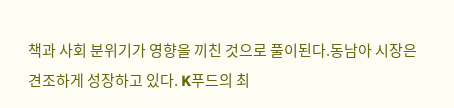책과 사회 분위기가 영향을 끼친 것으로 풀이된다.동남아 시장은 견조하게 성장하고 있다. K푸드의 최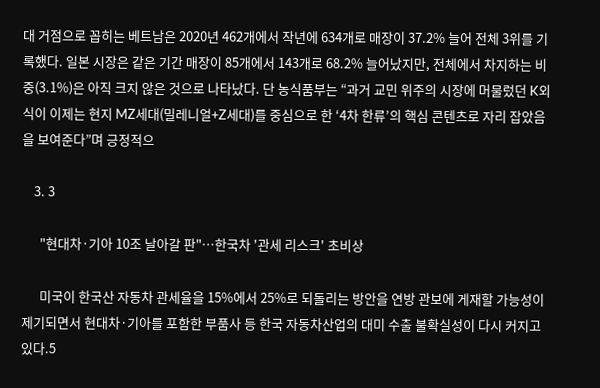대 거점으로 꼽히는 베트남은 2020년 462개에서 작년에 634개로 매장이 37.2% 늘어 전체 3위를 기록했다. 일본 시장은 같은 기간 매장이 85개에서 143개로 68.2% 늘어났지만, 전체에서 차지하는 비중(3.1%)은 아직 크지 않은 것으로 나타났다. 단 농식품부는 “과거 교민 위주의 시장에 머물렀던 K외식이 이제는 현지 MZ세대(밀레니얼+Z세대)를 중심으로 한 ‘4차 한류’의 핵심 콘텐츠로 자리 잡았음을 보여준다”며 긍정적으

    3. 3

      "현대차·기아 10조 날아갈 판"…한국차 '관세 리스크' 초비상

      미국이 한국산 자동차 관세율을 15%에서 25%로 되돌리는 방안을 연방 관보에 게재할 가능성이 제기되면서 현대차·기아를 포함한 부품사 등 한국 자동차산업의 대미 수출 불확실성이 다시 커지고 있다.5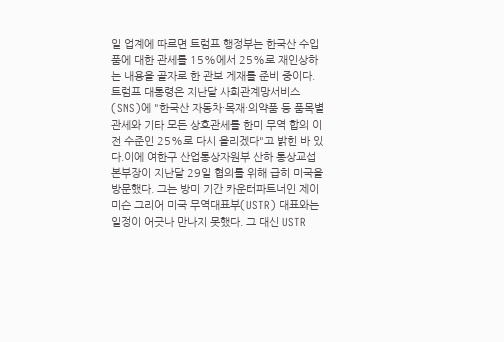일 업계에 따르면 트럼프 행정부는 한국산 수입품에 대한 관세를 15%에서 25%로 재인상하는 내용을 골자로 한 관보 게재를 준비 중이다. 트럼프 대통령은 지난달 사회관계망서비스(SNS)에 "한국산 자동차·목재·의약품 등 품목별 관세와 기타 모든 상호관세를 한미 무역 합의 이전 수준인 25%로 다시 올리겠다"고 밝힌 바 있다.이에 여한구 산업통상자원부 산하 통상교섭본부장이 지난달 29일 협의를 위해 급히 미국을 방문했다. 그는 방미 기간 카운터파트너인 제이미슨 그리어 미국 무역대표부(USTR) 대표와는 일정이 어긋나 만나지 못했다. 그 대신 USTR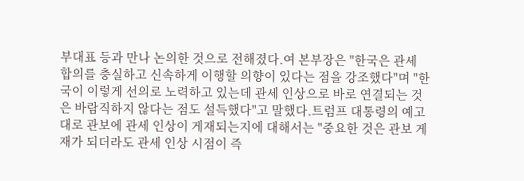부대표 등과 만나 논의한 것으로 전해졌다.여 본부장은 "한국은 관세 합의를 충실하고 신속하게 이행할 의향이 있다는 점을 강조했다"며 "한국이 이렇게 선의로 노력하고 있는데 관세 인상으로 바로 연결되는 것은 바람직하지 않다는 점도 설득했다"고 말했다.트럼프 대통령의 예고대로 관보에 관세 인상이 게재되는지에 대해서는 "중요한 것은 관보 게재가 되더라도 관세 인상 시점이 즉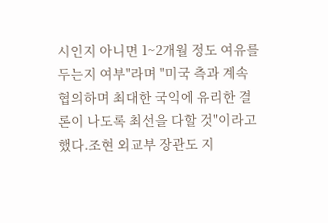시인지 아니면 1~2개월 정도 여유를 두는지 여부"라며 "미국 측과 계속 협의하며 최대한 국익에 유리한 결론이 나도록 최선을 다할 것"이라고 했다.조현 외교부 장관도 지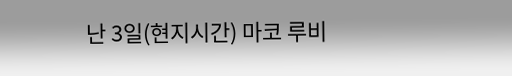난 3일(현지시간) 마코 루비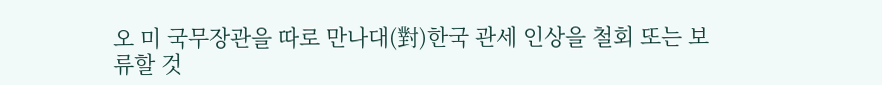오 미 국무장관을 따로 만나대(對)한국 관세 인상을 철회 또는 보류할 것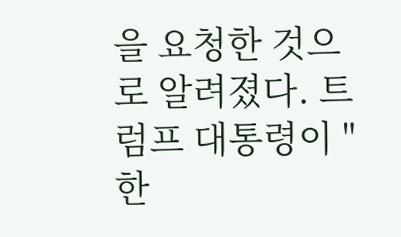을 요청한 것으로 알려졌다. 트럼프 대통령이 "한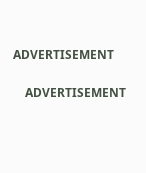ADVERTISEMENT

    ADVERTISEMENT